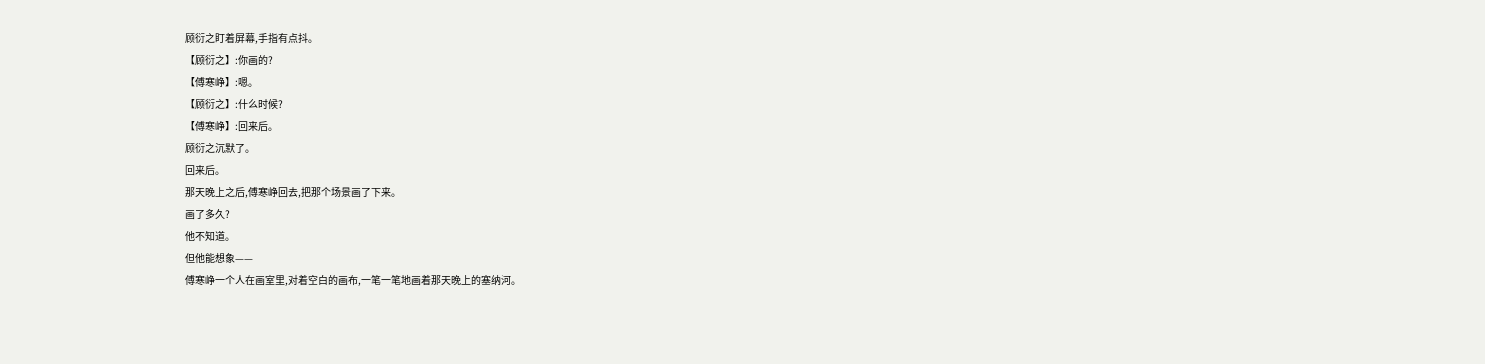顾衍之盯着屏幕,手指有点抖。
【顾衍之】:你画的?
【傅寒峥】:嗯。
【顾衍之】:什么时候?
【傅寒峥】:回来后。
顾衍之沉默了。
回来后。
那天晚上之后,傅寒峥回去,把那个场景画了下来。
画了多久?
他不知道。
但他能想象——
傅寒峥一个人在画室里,对着空白的画布,一笔一笔地画着那天晚上的塞纳河。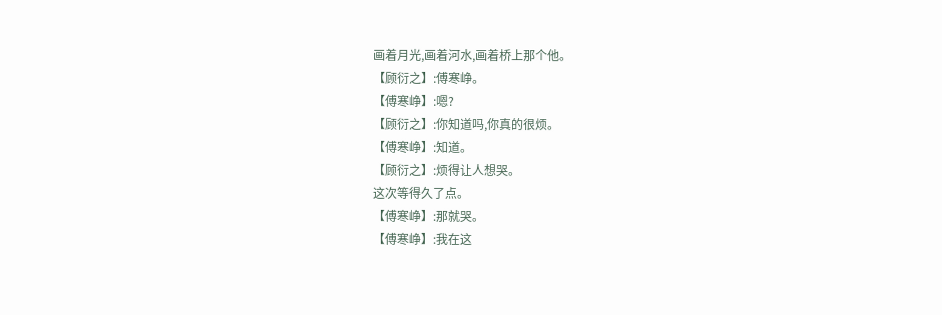画着月光,画着河水,画着桥上那个他。
【顾衍之】:傅寒峥。
【傅寒峥】:嗯?
【顾衍之】:你知道吗,你真的很烦。
【傅寒峥】:知道。
【顾衍之】:烦得让人想哭。
这次等得久了点。
【傅寒峥】:那就哭。
【傅寒峥】:我在这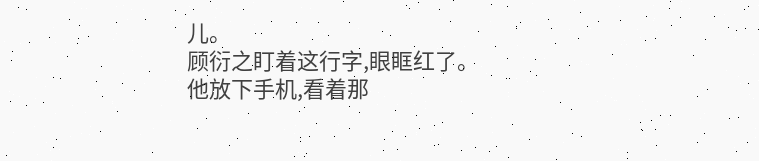儿。
顾衍之盯着这行字,眼眶红了。
他放下手机,看着那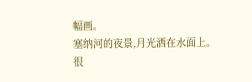幅画。
塞纳河的夜景,月光洒在水面上。
很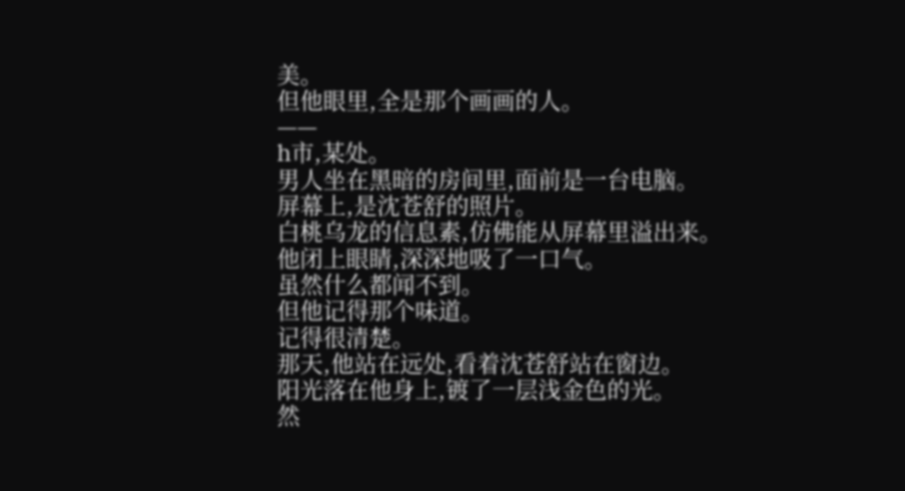美。
但他眼里,全是那个画画的人。
——
h市,某处。
男人坐在黑暗的房间里,面前是一台电脑。
屏幕上,是沈苍舒的照片。
白桃乌龙的信息素,仿佛能从屏幕里溢出来。
他闭上眼睛,深深地吸了一口气。
虽然什么都闻不到。
但他记得那个味道。
记得很清楚。
那天,他站在远处,看着沈苍舒站在窗边。
阳光落在他身上,镀了一层浅金色的光。
然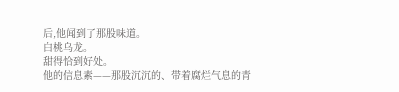后,他闻到了那股味道。
白桃乌龙。
甜得恰到好处。
他的信息素——那股沉沉的、带着腐烂气息的青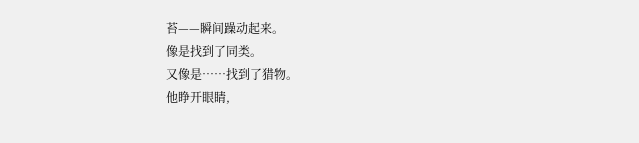苔——瞬间躁动起来。
像是找到了同类。
又像是……找到了猎物。
他睁开眼睛,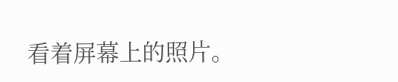看着屏幕上的照片。